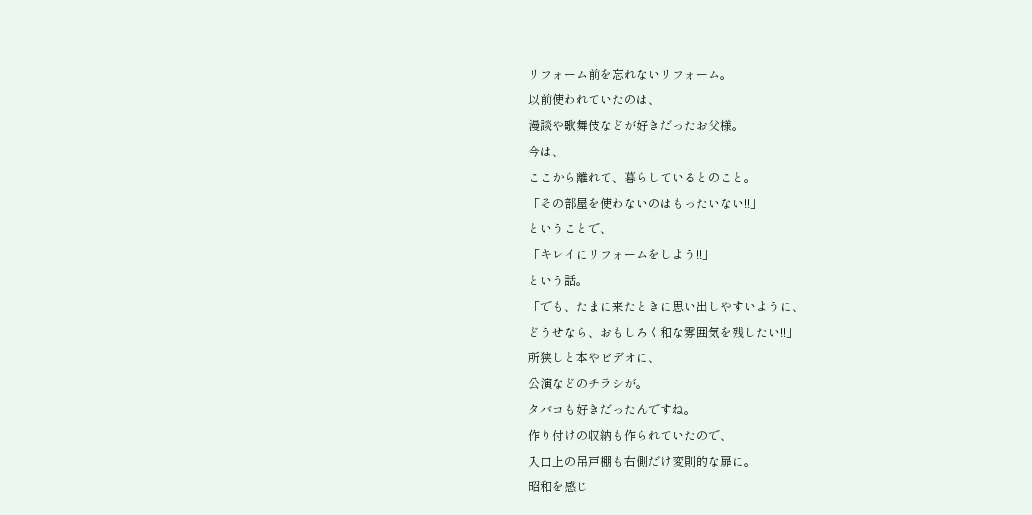リフォーム前を忘れないリフォーム。
以前使われていたのは、
漫談や歌舞伎などが好きだったお父様。
今は、
ここから離れて、暮らしているとのこと。
「その部屋を使わないのはもったいない!!」
ということで、
「キレイにリフォームをしよう!!」
という話。
「でも、たまに来たときに思い出しやすいように、
どうせなら、おもしろく和な雰囲気を残したい!!」
所狭しと本やビデオに、
公演などのチラシが。
タバコも好きだったんですね。
作り付けの収納も作られていたので、
入口上の吊戸棚も右側だけ変則的な扉に。
昭和を感じ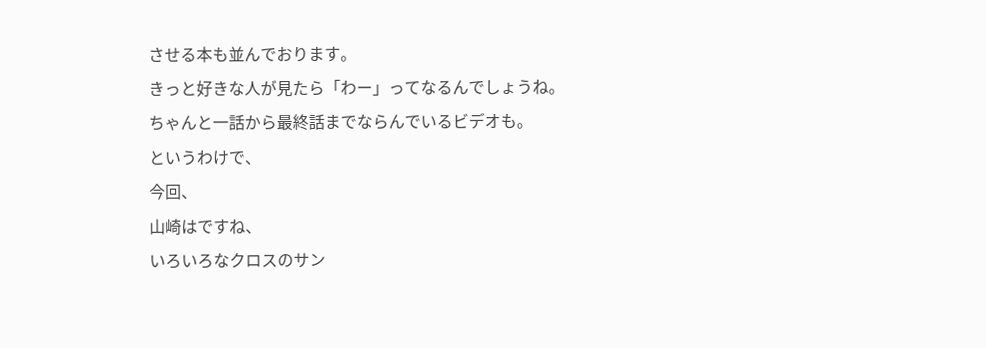させる本も並んでおります。
きっと好きな人が見たら「わー」ってなるんでしょうね。
ちゃんと一話から最終話までならんでいるビデオも。
というわけで、
今回、
山崎はですね、
いろいろなクロスのサン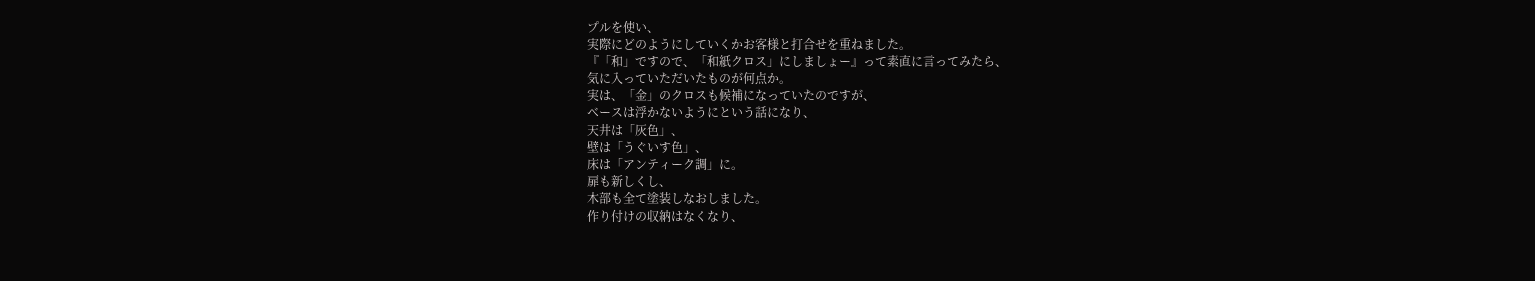プルを使い、
実際にどのようにしていくかお客様と打合せを重ねました。
『「和」ですので、「和紙クロス」にしましょー』って素直に言ってみたら、
気に入っていただいたものが何点か。
実は、「金」のクロスも候補になっていたのですが、
ベースは浮かないようにという話になり、
天井は「灰色」、
壁は「うぐいす色」、
床は「アンティーク調」に。
扉も新しくし、
木部も全て塗装しなおしました。
作り付けの収納はなくなり、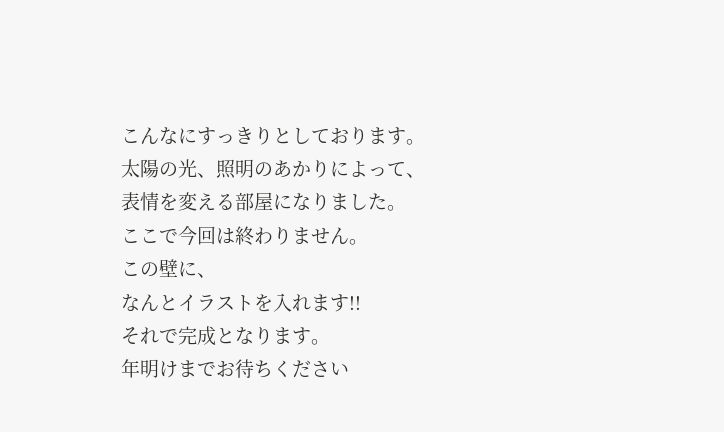こんなにすっきりとしております。
太陽の光、照明のあかりによって、
表情を変える部屋になりました。
ここで今回は終わりません。
この壁に、
なんとイラストを入れます!!
それで完成となります。
年明けまでお待ちください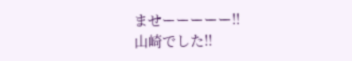ませーーーーー!!
山崎でした!!